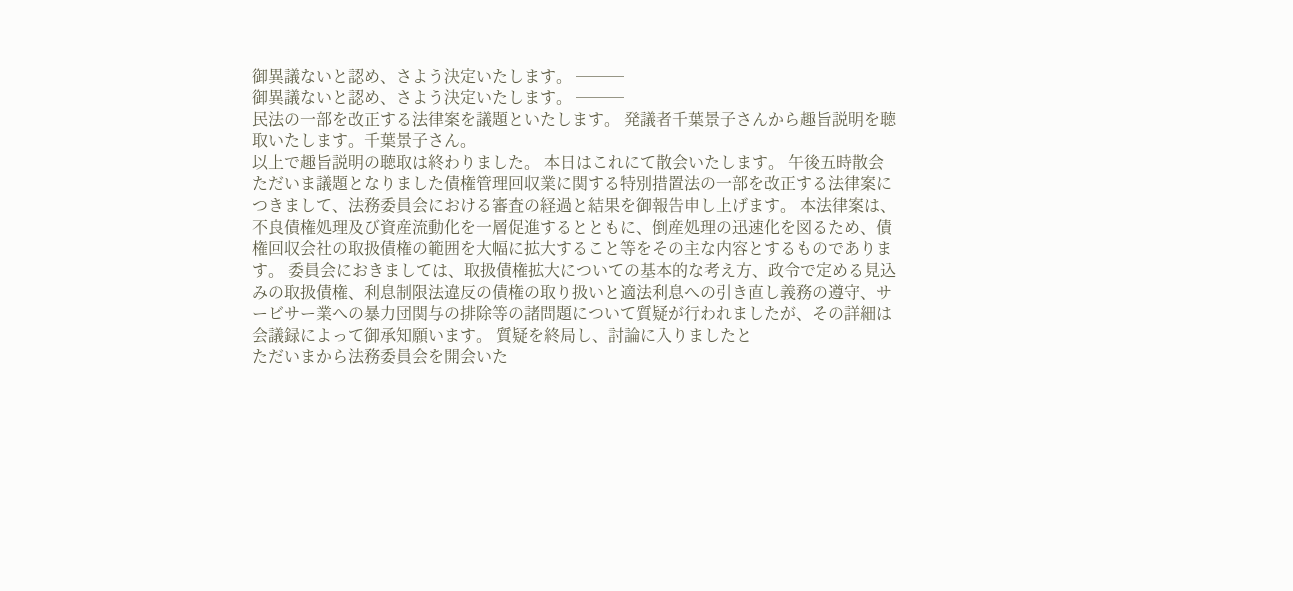御異議ないと認め、さよう決定いたします。 ───
御異議ないと認め、さよう決定いたします。 ───
民法の一部を改正する法律案を議題といたします。 発議者千葉景子さんから趣旨説明を聴取いたします。千葉景子さん。
以上で趣旨説明の聴取は終わりました。 本日はこれにて散会いたします。 午後五時散会
ただいま議題となりました債権管理回収業に関する特別措置法の一部を改正する法律案につきまして、法務委員会における審査の経過と結果を御報告申し上げます。 本法律案は、不良債権処理及び資産流動化を一層促進するとともに、倒産処理の迅速化を図るため、債権回収会社の取扱債権の範囲を大幅に拡大すること等をその主な内容とするものであります。 委員会におきましては、取扱債権拡大についての基本的な考え方、政令で定める見込みの取扱債権、利息制限法違反の債権の取り扱いと適法利息への引き直し義務の遵守、サービサー業への暴力団関与の排除等の諸問題について質疑が行われましたが、その詳細は会議録によって御承知願います。 質疑を終局し、討論に入りましたと
ただいまから法務委員会を開会いた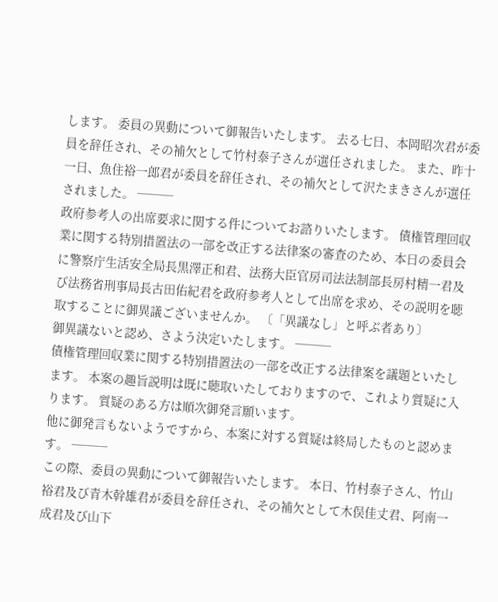します。 委員の異動について御報告いたします。 去る七日、本岡昭次君が委員を辞任され、その補欠として竹村泰子さんが選任されました。 また、昨十一日、魚住裕一郎君が委員を辞任され、その補欠として沢たまきさんが選任されました。 ───
政府参考人の出席要求に関する件についてお諮りいたします。 債権管理回収業に関する特別措置法の一部を改正する法律案の審査のため、本日の委員会に警察庁生活安全局長黒澤正和君、法務大臣官房司法法制部長房村精一君及び法務省刑事局長古田佑紀君を政府参考人として出席を求め、その説明を聴取することに御異議ございませんか。 〔「異議なし」と呼ぶ者あり〕
御異議ないと認め、さよう決定いたします。 ───
債権管理回収業に関する特別措置法の一部を改正する法律案を議題といたします。 本案の趣旨説明は既に聴取いたしておりますので、これより質疑に入ります。 質疑のある方は順次御発言願います。
他に御発言もないようですから、本案に対する質疑は終局したものと認めます。 ───
この際、委員の異動について御報告いたします。 本日、竹村泰子さん、竹山裕君及び青木幹雄君が委員を辞任され、その補欠として木俣佳丈君、阿南一成君及び山下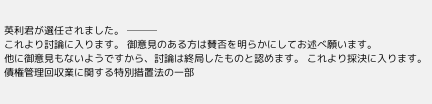英利君が選任されました。 ───
これより討論に入ります。 御意見のある方は賛否を明らかにしてお述べ願います。
他に御意見もないようですから、討論は終局したものと認めます。 これより採決に入ります。 債権管理回収業に関する特別措置法の一部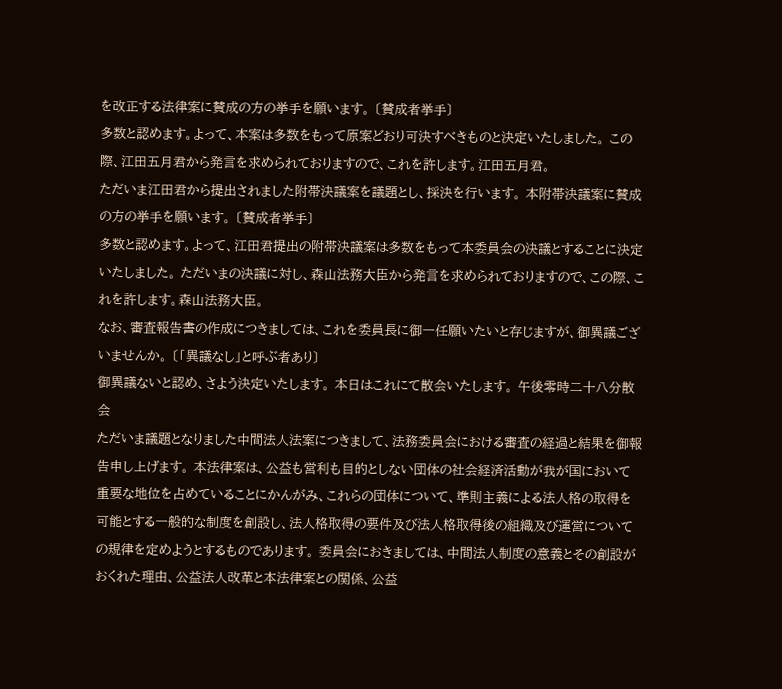を改正する法律案に賛成の方の挙手を願います。 〔賛成者挙手〕
多数と認めます。よって、本案は多数をもって原案どおり可決すべきものと決定いたしました。 この際、江田五月君から発言を求められておりますので、これを許します。江田五月君。
ただいま江田君から提出されました附帯決議案を議題とし、採決を行います。 本附帯決議案に賛成の方の挙手を願います。 〔賛成者挙手〕
多数と認めます。よって、江田君提出の附帯決議案は多数をもって本委員会の決議とすることに決定いたしました。 ただいまの決議に対し、森山法務大臣から発言を求められておりますので、この際、これを許します。森山法務大臣。
なお、審査報告書の作成につきましては、これを委員長に御一任願いたいと存じますが、御異議ございませんか。 〔「異議なし」と呼ぶ者あり〕
御異議ないと認め、さよう決定いたします。 本日はこれにて散会いたします。 午後零時二十八分散会
ただいま議題となりました中間法人法案につきまして、法務委員会における審査の経過と結果を御報告申し上げます。 本法律案は、公益も営利も目的としない団体の社会経済活動が我が国において重要な地位を占めていることにかんがみ、これらの団体について、準則主義による法人格の取得を可能とする一般的な制度を創設し、法人格取得の要件及び法人格取得後の組織及び運営についての規律を定めようとするものであります。 委員会におきましては、中間法人制度の意義とその創設がおくれた理由、公益法人改革と本法律案との関係、公益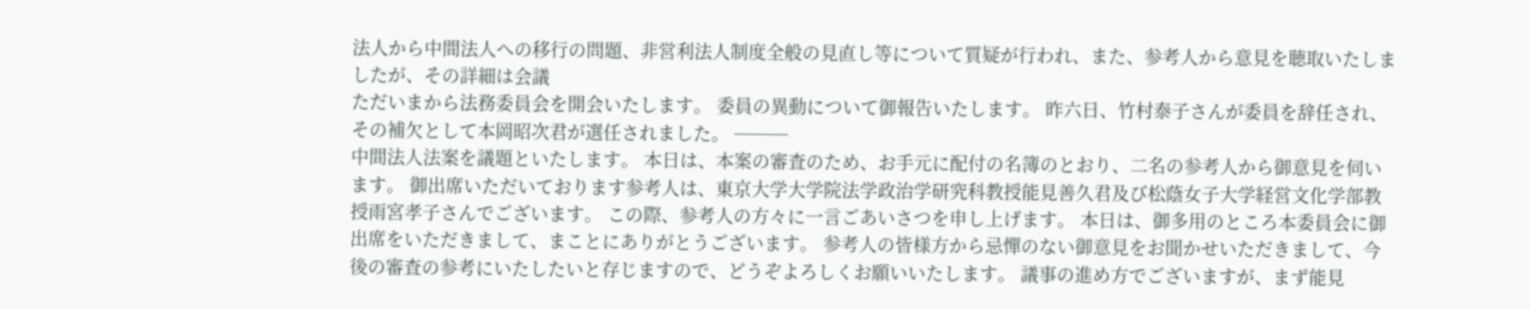法人から中間法人への移行の問題、非営利法人制度全般の見直し等について質疑が行われ、また、参考人から意見を聴取いたしましたが、その詳細は会議
ただいまから法務委員会を開会いたします。 委員の異動について御報告いたします。 昨六日、竹村泰子さんが委員を辞任され、その補欠として本岡昭次君が選任されました。 ───
中間法人法案を議題といたします。 本日は、本案の審査のため、お手元に配付の名簿のとおり、二名の参考人から御意見を伺います。 御出席いただいております参考人は、東京大学大学院法学政治学研究科教授能見善久君及び松蔭女子大学経営文化学部教授雨宮孝子さんでございます。 この際、参考人の方々に一言ごあいさつを申し上げます。 本日は、御多用のところ本委員会に御出席をいただきまして、まことにありがとうございます。 参考人の皆様方から忌憚のない御意見をお聞かせいただきまして、今後の審査の参考にいたしたいと存じますので、どうぞよろしくお願いいたします。 議事の進め方でございますが、まず能見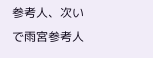参考人、次いで雨宮参考人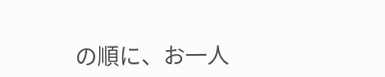の順に、お一人